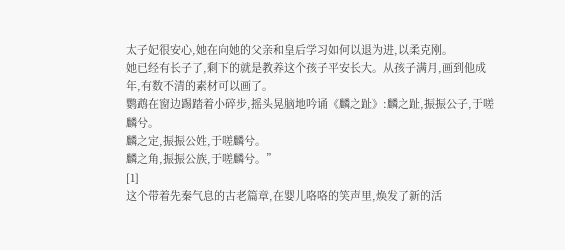太子妃很安心,她在向她的父亲和皇后学习如何以退为进,以柔克刚。
她已经有长子了,剩下的就是教养这个孩子平安长大。从孩子满月,画到他成年,有数不清的素材可以画了。
鹦鹉在窗边踢踏着小碎步,摇头晃脑地吟诵《麟之趾》:麟之趾,振振公子,于嗟麟兮。
麟之定,振振公姓,于嗟麟兮。
麟之角,振振公族,于嗟麟兮。”
[1]
这个带着先秦气息的古老篇章,在婴儿咯咯的笑声里,焕发了新的活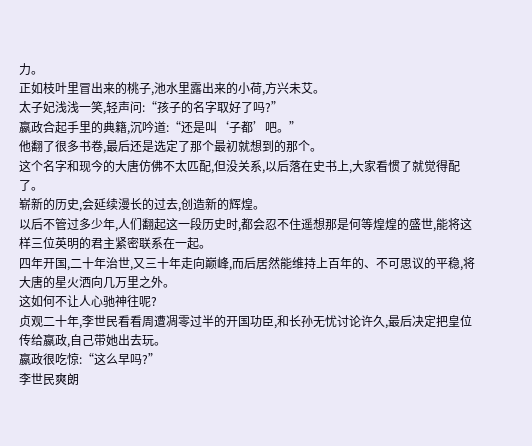力。
正如枝叶里冒出来的桃子,池水里露出来的小荷,方兴未艾。
太子妃浅浅一笑,轻声问:“孩子的名字取好了吗?”
嬴政合起手里的典籍,沉吟道:“还是叫‘子都’吧。”
他翻了很多书卷,最后还是选定了那个最初就想到的那个。
这个名字和现今的大唐仿佛不太匹配,但没关系,以后落在史书上,大家看惯了就觉得配了。
崭新的历史,会延续漫长的过去,创造新的辉煌。
以后不管过多少年,人们翻起这一段历史时,都会忍不住遥想那是何等煌煌的盛世,能将这样三位英明的君主紧密联系在一起。
四年开国,二十年治世,又三十年走向巅峰,而后居然能维持上百年的、不可思议的平稳,将大唐的星火洒向几万里之外。
这如何不让人心驰神往呢?
贞观二十年,李世民看看周遭凋零过半的开国功臣,和长孙无忧讨论许久,最后决定把皇位传给嬴政,自己带她出去玩。
嬴政很吃惊:“这么早吗?”
李世民爽朗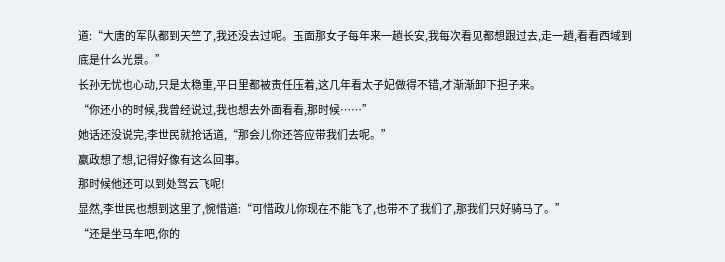道:“大唐的军队都到天竺了,我还没去过呢。玉面那女子每年来一趟长安,我每次看见都想跟过去,走一趟,看看西域到底是什么光景。”
长孙无忧也心动,只是太稳重,平日里都被责任压着,这几年看太子妃做得不错,才渐渐卸下担子来。
“你还小的时候,我曾经说过,我也想去外面看看,那时候……”
她话还没说完,李世民就抢话道,“那会儿你还答应带我们去呢。”
嬴政想了想,记得好像有这么回事。
那时候他还可以到处驾云飞呢!
显然,李世民也想到这里了,惋惜道:“可惜政儿你现在不能飞了,也带不了我们了,那我们只好骑马了。”
“还是坐马车吧,你的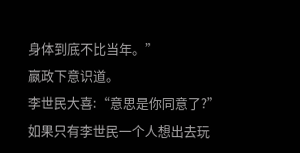身体到底不比当年。”
嬴政下意识道。
李世民大喜:“意思是你同意了?”
如果只有李世民一个人想出去玩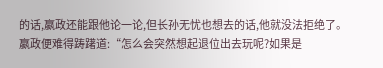的话,嬴政还能跟他论一论,但长孙无忧也想去的话,他就没法拒绝了。
嬴政便难得踌躇道:“怎么会突然想起退位出去玩呢?如果是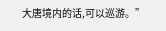大唐境内的话,可以巡游。”